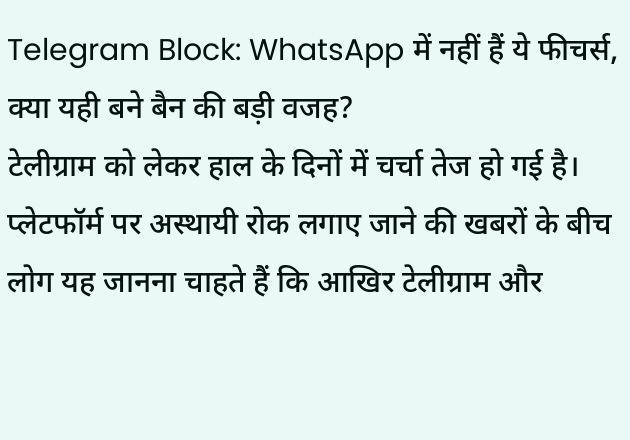Telegram Block: WhatsApp में नहीं हैं ये फीचर्स, क्या यही बने बैन की बड़ी वजह?
टेलीग्राम को लेकर हाल के दिनों में चर्चा तेज हो गई है। प्लेटफॉर्म पर अस्थायी रोक लगाए जाने की खबरों के बीच लोग यह जानना चाहते हैं कि आखिर टेलीग्राम और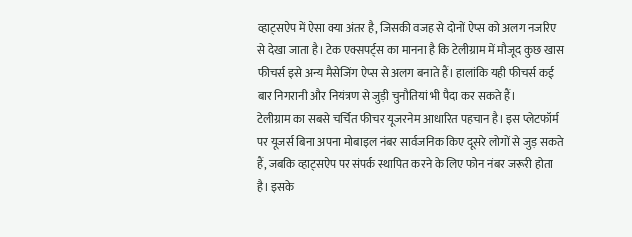व्हाट्सऐप में ऐसा क्या अंतर है, जिसकी वजह से दोनों ऐप्स को अलग नजरिए से देखा जाता है। टेक एक्सपर्ट्स का मानना है कि टेलीग्राम में मौजूद कुछ खास फीचर्स इसे अन्य मैसेजिंग ऐप्स से अलग बनाते हैं। हालांकि यही फीचर्स कई बार निगरानी और नियंत्रण से जुड़ी चुनौतियां भी पैदा कर सकते हैं।
टेलीग्राम का सबसे चर्चित फीचर यूजरनेम आधारित पहचान है। इस प्लेटफॉर्म पर यूजर्स बिना अपना मोबाइल नंबर सार्वजनिक किए दूसरे लोगों से जुड़ सकते हैं, जबकि व्हाट्सऐप पर संपर्क स्थापित करने के लिए फोन नंबर जरूरी होता है। इसके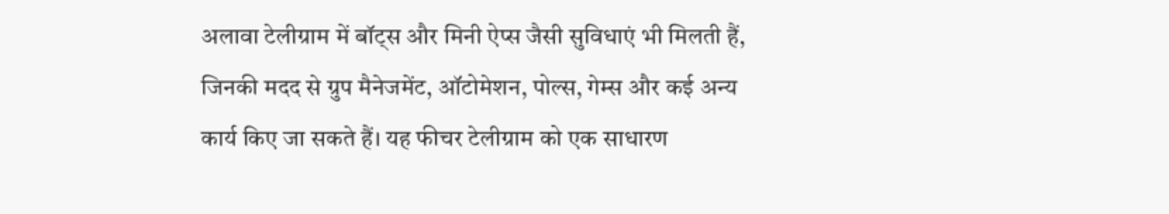अलावा टेलीग्राम में बॉट्स और मिनी ऐप्स जैसी सुविधाएं भी मिलती हैं, जिनकी मदद से ग्रुप मैनेजमेंट, ऑटोमेशन, पोल्स, गेम्स और कई अन्य कार्य किए जा सकते हैं। यह फीचर टेलीग्राम को एक साधारण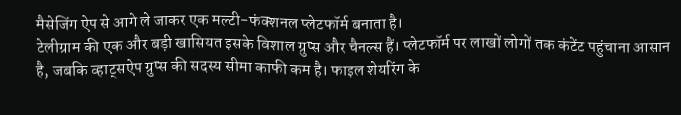मैसेजिंग ऐप से आगे ले जाकर एक मल्टी-फंक्शनल प्लेटफॉर्म बनाता है।
टेलीग्राम की एक और बड़ी खासियत इसके विशाल ग्रुप्स और चैनल्स हैं। प्लेटफॉर्म पर लाखों लोगों तक कंटेंट पहुंचाना आसान है, जबकि व्हाट्सऐप ग्रुप्स की सदस्य सीमा काफी कम है। फाइल शेयरिंग के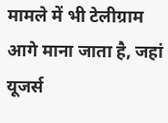मामले में भी टेलीग्राम आगे माना जाता है, जहां यूजर्स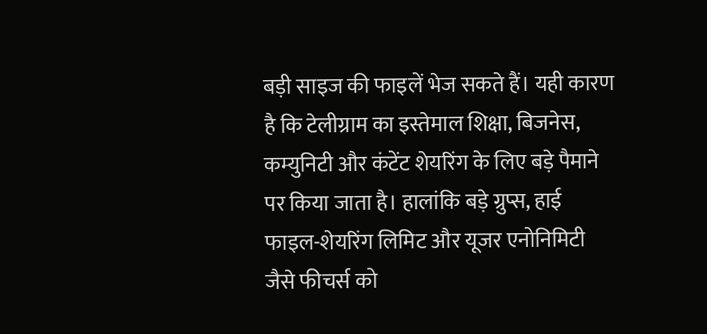बड़ी साइज की फाइलें भेज सकते हैं। यही कारण है कि टेलीग्राम का इस्तेमाल शिक्षा, बिजनेस, कम्युनिटी और कंटेंट शेयरिंग के लिए बड़े पैमाने पर किया जाता है। हालांकि बड़े ग्रुप्स, हाई फाइल-शेयरिंग लिमिट और यूजर एनोनिमिटी जैसे फीचर्स को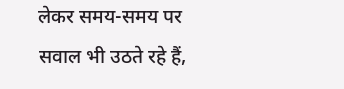लेकर समय-समय पर सवाल भी उठते रहे हैं,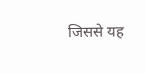जिससे यह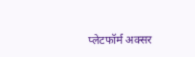प्लेटफॉर्म अक्सर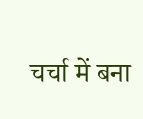चर्चा में बना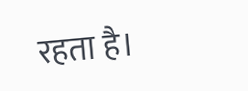रहता है।